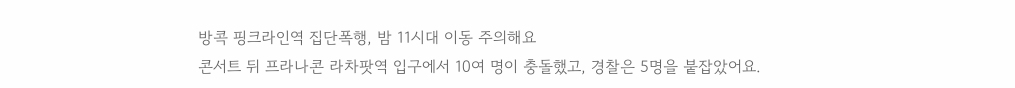방콕 핑크라인역 집단폭행, 밤 11시대 이동 주의해요
콘서트 뒤 프라나콘 라차팟역 입구에서 10여 명이 충돌했고, 경찰은 5명을 붙잡았어요.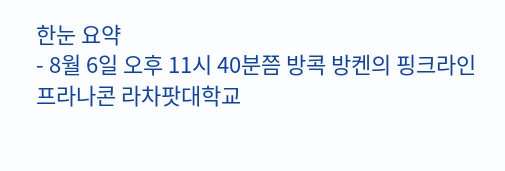한눈 요약
- 8월 6일 오후 11시 40분쯤 방콕 방켄의 핑크라인 프라나콘 라차팟대학교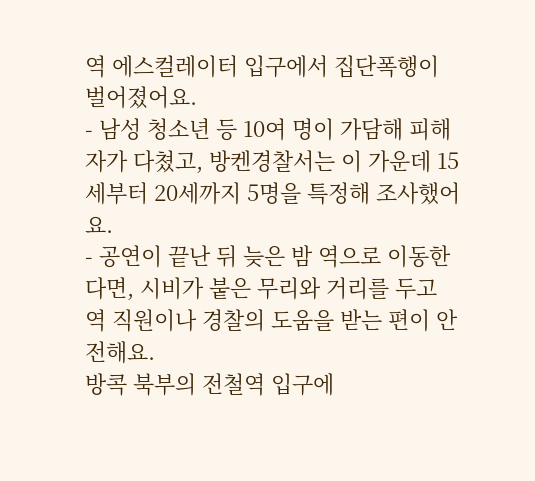역 에스컬레이터 입구에서 집단폭행이 벌어졌어요.
- 남성 청소년 등 10여 명이 가담해 피해자가 다쳤고, 방켄경찰서는 이 가운데 15세부터 20세까지 5명을 특정해 조사했어요.
- 공연이 끝난 뒤 늦은 밤 역으로 이동한다면, 시비가 붙은 무리와 거리를 두고 역 직원이나 경찰의 도움을 받는 편이 안전해요.
방콕 북부의 전철역 입구에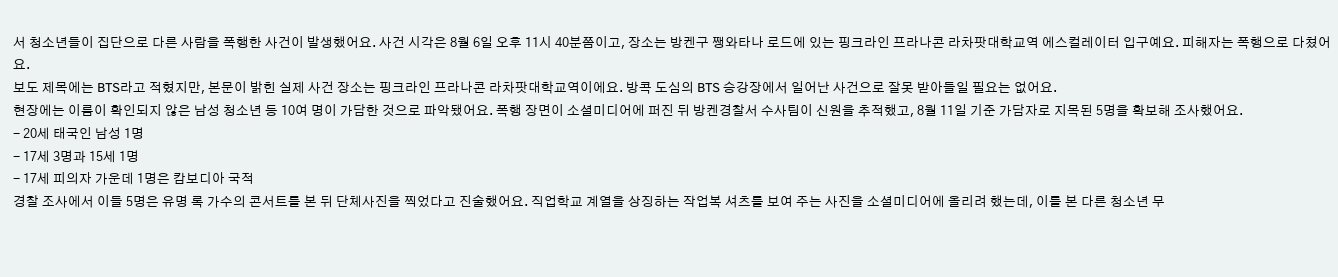서 청소년들이 집단으로 다른 사람을 폭행한 사건이 발생했어요. 사건 시각은 8월 6일 오후 11시 40분쯤이고, 장소는 방켄구 쨍와타나 로드에 있는 핑크라인 프라나콘 라차팟대학교역 에스컬레이터 입구예요. 피해자는 폭행으로 다쳤어요.
보도 제목에는 BTS라고 적혔지만, 본문이 밝힌 실제 사건 장소는 핑크라인 프라나콘 라차팟대학교역이에요. 방콕 도심의 BTS 승강장에서 일어난 사건으로 잘못 받아들일 필요는 없어요.
현장에는 이름이 확인되지 않은 남성 청소년 등 10여 명이 가담한 것으로 파악됐어요. 폭행 장면이 소셜미디어에 퍼진 뒤 방켄경찰서 수사팀이 신원을 추적했고, 8월 11일 기준 가담자로 지목된 5명을 확보해 조사했어요.
- 20세 태국인 남성 1명
- 17세 3명과 15세 1명
- 17세 피의자 가운데 1명은 캄보디아 국적
경찰 조사에서 이들 5명은 유명 록 가수의 콘서트를 본 뒤 단체사진을 찍었다고 진술했어요. 직업학교 계열을 상징하는 작업복 셔츠를 보여 주는 사진을 소셜미디어에 올리려 했는데, 이를 본 다른 청소년 무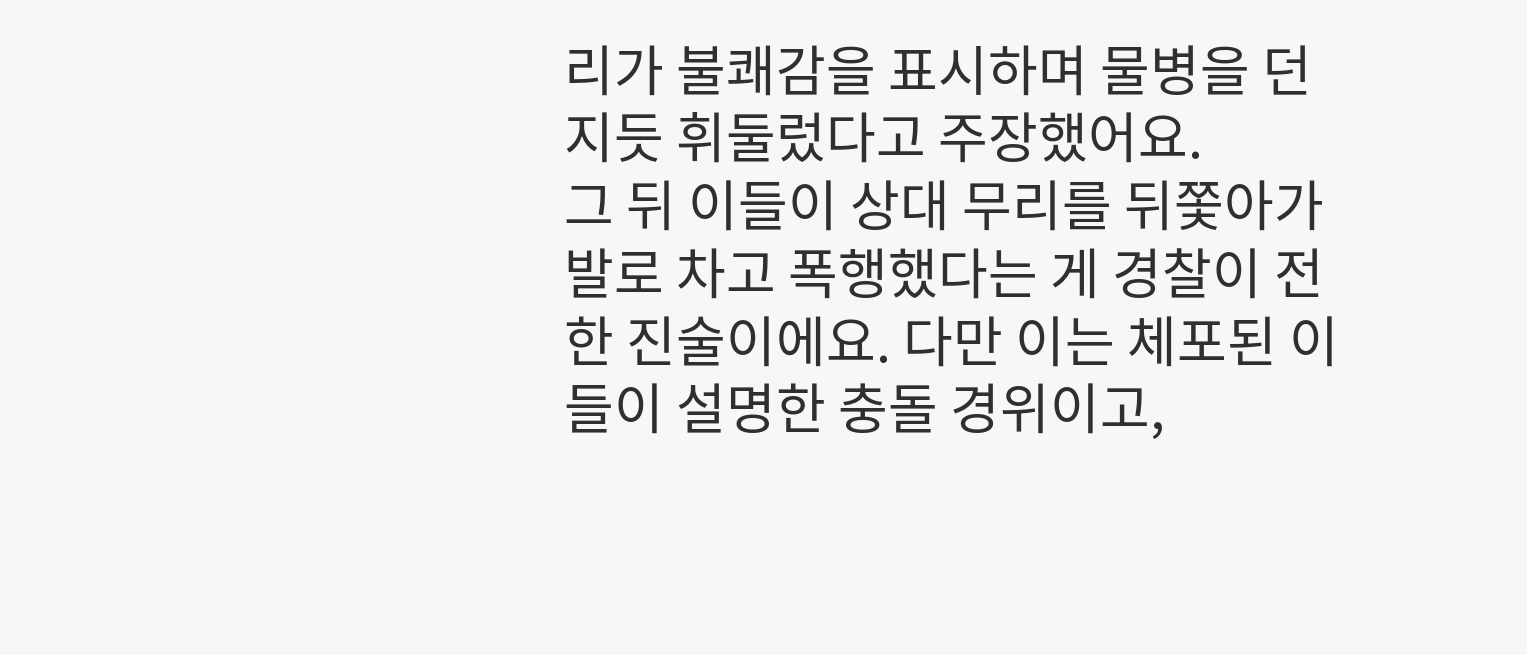리가 불쾌감을 표시하며 물병을 던지듯 휘둘렀다고 주장했어요.
그 뒤 이들이 상대 무리를 뒤쫓아가 발로 차고 폭행했다는 게 경찰이 전한 진술이에요. 다만 이는 체포된 이들이 설명한 충돌 경위이고,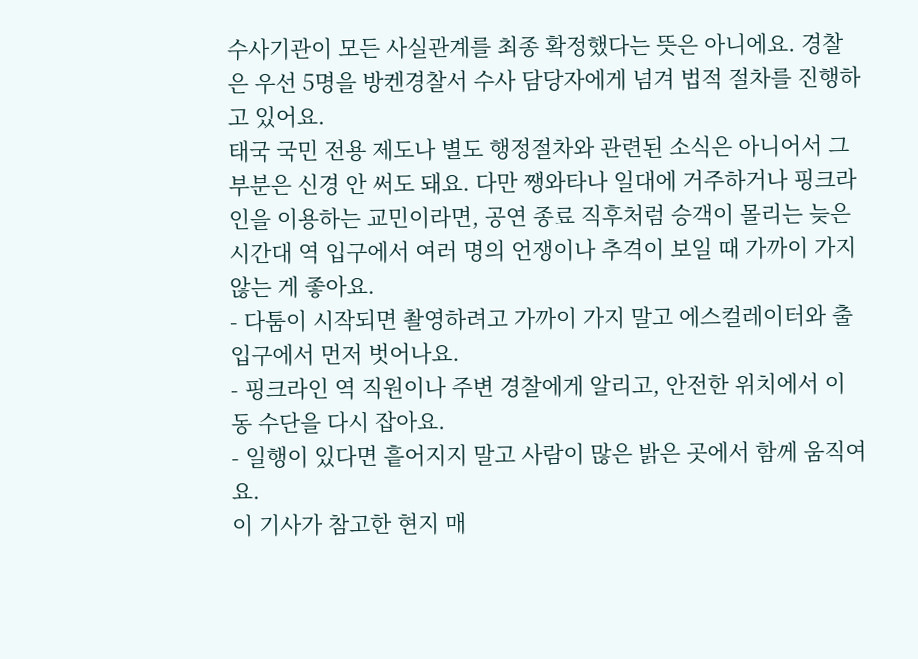수사기관이 모든 사실관계를 최종 확정했다는 뜻은 아니에요. 경찰은 우선 5명을 방켄경찰서 수사 담당자에게 넘겨 법적 절차를 진행하고 있어요.
태국 국민 전용 제도나 별도 행정절차와 관련된 소식은 아니어서 그 부분은 신경 안 써도 돼요. 다만 쨍와타나 일대에 거주하거나 핑크라인을 이용하는 교민이라면, 공연 종료 직후처럼 승객이 몰리는 늦은 시간대 역 입구에서 여러 명의 언쟁이나 추격이 보일 때 가까이 가지 않는 게 좋아요.
- 다툼이 시작되면 촬영하려고 가까이 가지 말고 에스컬레이터와 출입구에서 먼저 벗어나요.
- 핑크라인 역 직원이나 주변 경찰에게 알리고, 안전한 위치에서 이동 수단을 다시 잡아요.
- 일행이 있다면 흩어지지 말고 사람이 많은 밝은 곳에서 함께 움직여요.
이 기사가 참고한 현지 매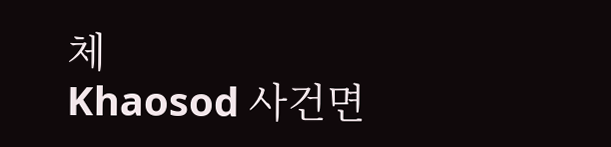체
Khaosod 사건면